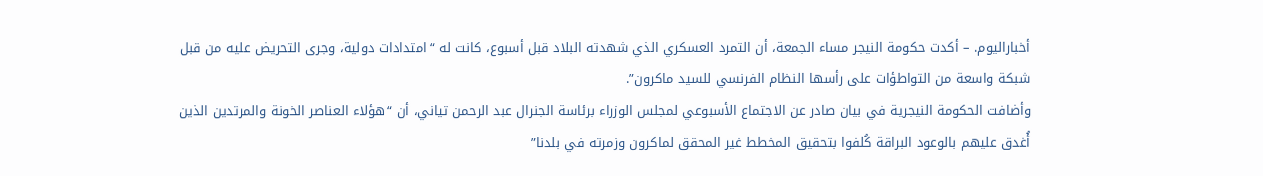أخباراليوم. – أكدت حكومة النيجر مساء الجمعة، أن التمرد العسكري الذي شهدته البلاد قبل أسبوع، كانت له “امتدادات دولية، وجرى التحريض عليه من قبل شبكة واسعة من التواطؤات على رأسها النظام الفرنسي للسيد ماكرون”.
وأضافت الحكومة النيجرية في بيان صادر عن الاجتماع الأسبوعي لمجلس الوزراء برئاسة الجنرال عبد الرحمن تياني، أن “هؤلاء العناصر الخونة والمرتدين الذين أُغدق عليهم بالوعود البراقة كُلفوا بتحقيق المخطط غير المحقق لماكرون وزمرته في بلدنا”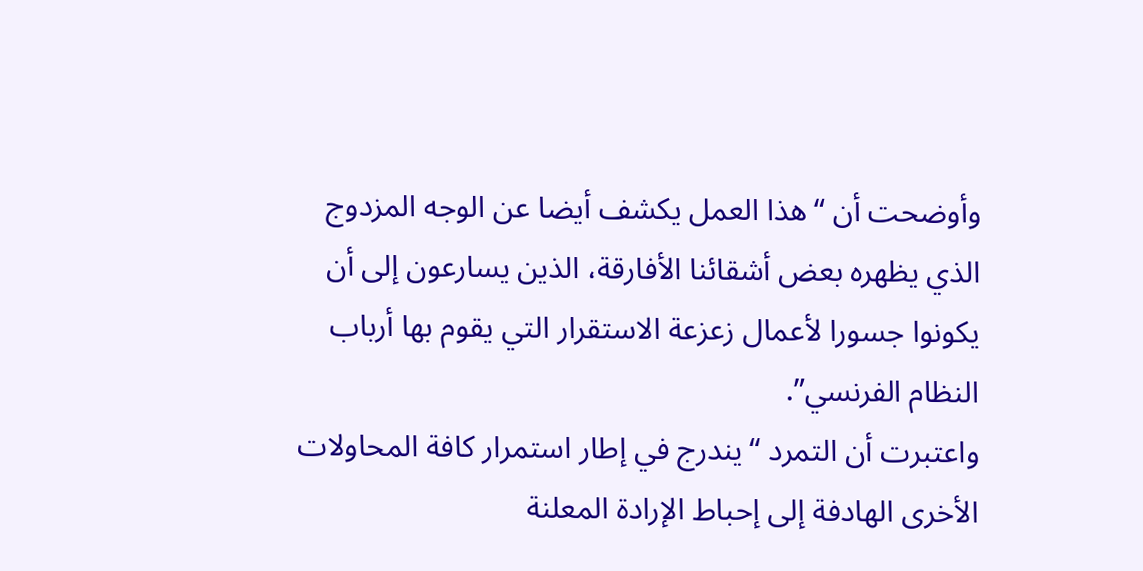وأوضحت أن “هذا العمل يكشف أيضا عن الوجه المزدوج الذي يظهره بعض أشقائنا الأفارقة، الذين يسارعون إلى أن يكونوا جسورا لأعمال زعزعة الاستقرار التي يقوم بها أرباب النظام الفرنسي”.
واعتبرت أن التمرد “يندرج في إطار استمرار كافة المحاولات الأخرى الهادفة إلى إحباط الإرادة المعلنة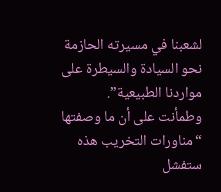لشعبنا في مسيرته الحازمة نحو السيادة والسيطرة على مواردنا الطبيعية”.
وطمأنت على أن ما وصفتها “مناورات التخريب هذه ستفشل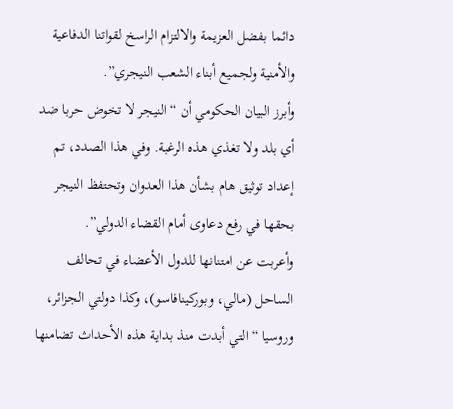دائما بفضل العزيمة والالتزام الراسخ لقواتنا الدفاعية والأمنية ولجميع أبناء الشعب النيجري”.
وأبرز البيان الحكومي أن “النيجر لا تخوض حربا ضد أي بلد ولا تغذي هذه الرغبة. وفي هذا الصدد، تم إعداد توثيق هام بشأن هذا العدوان وتحتفظ النيجر بحقها في رفع دعاوى أمام القضاء الدولي”.
وأعربت عن امتنانها للدول الأعضاء في تحالف الساحل (مالي، وبوركينافاسو)، وكذا دولتي الجزائر، وروسيا “التي أبدت منذ بداية هذه الأحداث تضامنها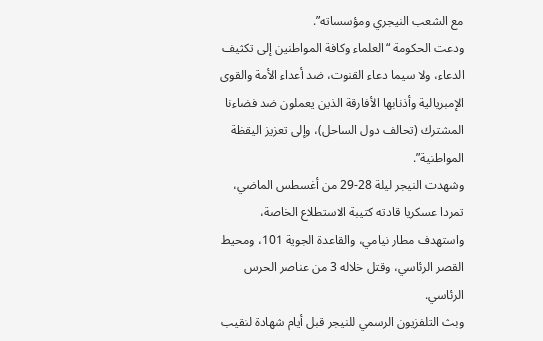مع الشعب النيجري ومؤسساته”.
ودعت الحكومة “العلماء وكافة المواطنين إلى تكثيف الدعاء، ولا سيما دعاء القنوت، ضد أعداء الأمة والقوى الإمبريالية وأذنابها الأفارقة الذين يعملون ضد فضاءنا المشترك (تحالف دول الساحل)، وإلى تعزيز اليقظة المواطنية”.
وشهدت النيجر ليلة 28-29 من أغسطس الماضي، تمردا عسكريا قادته كتيبة الاستطلاع الخاصة، واستهدف مطار نيامي، والقاعدة الجوية 101، ومحيط القصر الرئاسي، وقتل خلاله 3 من عناصر الحرس الرئاسي.
وبث التلفزيون الرسمي للنيجر قبل أيام شهادة لنقيب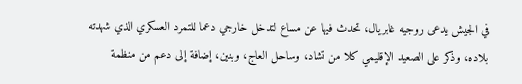في الجيش يدعى روجيه غابريال، تحدث فيها عن مساع لتدخل خارجي دعما للتمرد العسكري الذي شهدته بلاده، وذكر على الصعيد الإقليمي كلا من تشاد، وساحل العاج، وبنين، إضافة إلى دعم من منظمة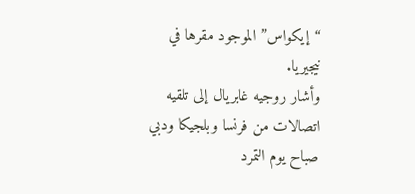“إيكواس” الموجود مقرها في نيجيريا.
وأشار روجيه غابريال إلى تلقيه اتصالات من فرنسا وبلجيكا ودبي صباح يوم التمرد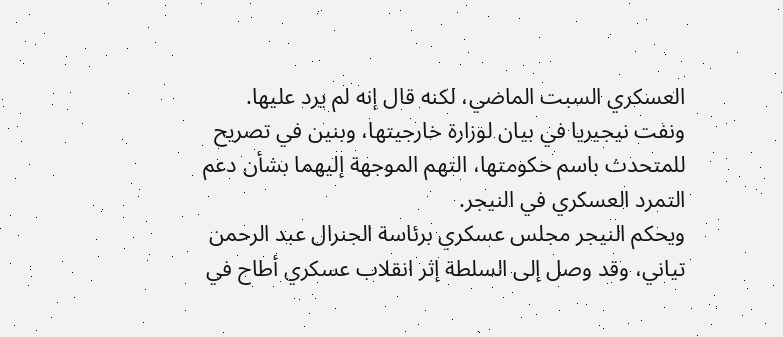العسكري السبت الماضي، لكنه قال إنه لم يرد عليها.
ونفت نيجيريا في بيان لوزارة خارجيتها، وبنين في تصريح للمتحدث باسم حكومتها، التهم الموجهة إليهما بشأن دعم التمرد العسكري في النيجر.
ويحكم النيجر مجلس عسكري برئاسة الجنرال عبد الرحمن تياني، وقد وصل إلى السلطة إثر انقلاب عسكري أطاح في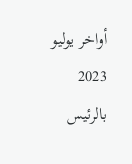أواخر يوليو 2023 بالرئيس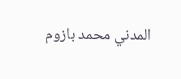المدني محمد بازوم